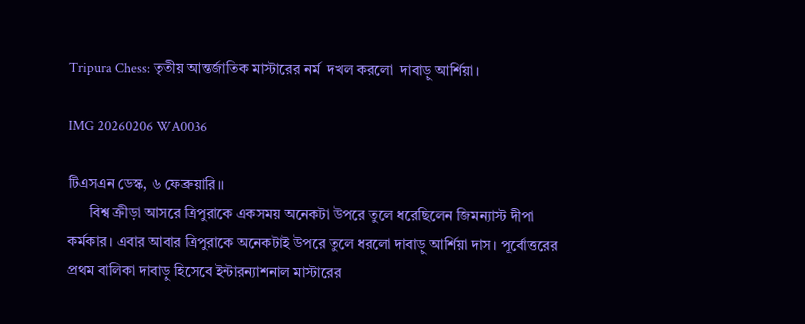Tripura Chess: তৃতীয় আন্তর্জাতিক মাস্টারের নর্ম  দখল করলো  দাবাড়ু আর্শিয়া।

IMG 20260206 WA0036

টিএসএন ডেস্ক, ৬ ফেব্রুয়ারি।।
      বিশ্ব ক্রীড়া আসরে ত্রিপুরাকে একসময় অনেকটা উপরে তুলে ধরেছিলেন জিমন্যাস্ট দীপা কর্মকার। এবার আবার ত্রিপুরাকে অনেকটাই উপরে তুলে ধরলো দাবাড়ু আর্শিয়া দাস। পূর্বোত্তরের প্রথম বালিকা দাবাড়ু হিসেবে ইন্টারন্যাশনাল মাস্টারের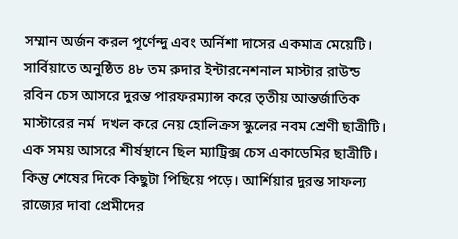সম্মান অর্জন করল পূর্ণেন্দু এবং অর্নিশা দাসের একমাত্র মেয়েটি। সার্বিয়াতে অনুষ্ঠিত ৪৮ তম রুদার ইন্টারনেশনাল মাস্টার রাউন্ড রবিন চেস আসরে দুরন্ত পারফরম্যান্স করে তৃতীয় আন্তর্জাতিক মাস্টারের নর্ম  দখল করে নেয় হোলিক্রস স্কুলের নবম শ্রেণী ছাত্রীটি। এক সময় আসরে শীর্ষস্থানে ছিল ম্যাট্রিক্স চেস একাডেমির ছাত্রীটি। কিন্তু শেষের দিকে কিছুটা পিছিয়ে পড়ে। আর্শিয়ার দুরন্ত সাফল্য রাজ্যের দাবা প্রেমীদের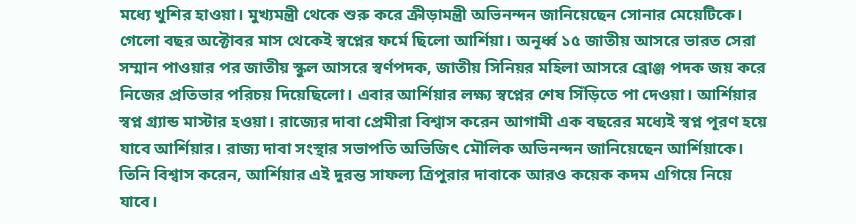মধ্যে খুশির হাওয়া। মুখ্যমন্ত্রী থেকে শুরু করে ক্রীড়ামন্ত্রী অভিনন্দন জানিয়েছেন সোনার মেয়েটিকে। গেলো বছর অক্টোবর মাস থেকেই স্বপ্নের ফর্মে ছিলো আর্শিয়া। অনূর্ধ্ব ১৫ জাতীয় আসরে ভারত সেরা সম্মান পাওয়ার পর জাতীয় স্কুল আসরে স্বর্ণপদক, জাতীয় সিনিয়র মহিলা আসরে ব্রোঞ্জ পদক জয় করে নিজের প্রতিভার পরিচয় দিয়েছিলো। এবার আর্শিয়ার লক্ষ্য স্বপ্নের শেষ সিঁড়িতে পা দেওয়া। আর্শিয়ার স্বপ্ন গ্র্যান্ড মাস্টার হওয়া। রাজ্যের দাবা প্রেমীরা বিশ্বাস করেন আগামী এক বছরের মধ্যেই স্বপ্ন পূরণ হয়ে যাবে আর্শিয়ার। রাজ্য দাবা সংস্থার সভাপতি অভিজিৎ মৌলিক অভিনন্দন জানিয়েছেন আর্শিয়াকে। তিনি বিশ্বাস করেন, আর্শিয়ার এই দুরন্ত সাফল্য ত্রিপুরার দাবাকে আরও কয়েক কদম এগিয়ে নিয়ে যাবে।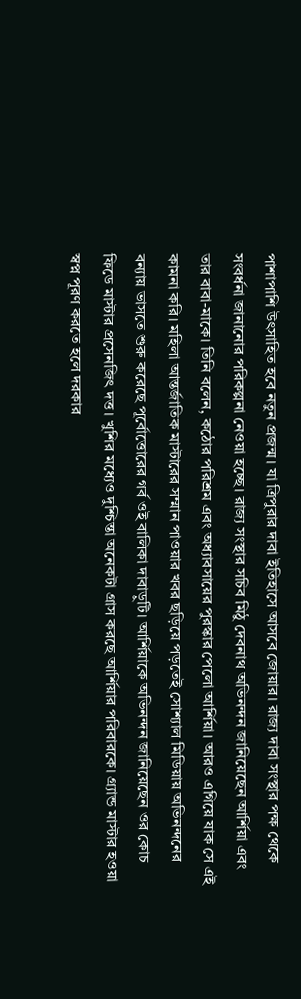পাশাপাশি উৎসাহিত হবে নতুন প্রজন্ম। যা ত্রিপুরার দাবা ইতিহাসে আসবে জোয়ার। রাজ্য দাবা সংস্থার পক্ষ থেকে সংবর্ধনা জানানোর পরিকল্পনা নেওয়া হচ্ছে। রাজ্য সংস্থার সচিব মিঠু দেবনাথ অভিনন্দন জানিয়েছেন আর্শিয়া এবং তার বাবা-মাকে। তিনি বলেন, কঠোর পরিশ্রম এবং অধ্যাবসায়ের পুরস্কার পেলো আর্শিয়া। আরও এগিয়ে যাক সে এই কামনা করি। মহিলা আন্তর্জাতিক মাস্টারের সম্মান পাওয়ার খবর ছড়িয়ে পড়তেই সোশ্যাল মিডিয়ায় অভিনন্দনের বন্যায় ভাসতে শুরু করেছে পূর্বোত্তোরের গর্ব ওই বালিকা দাবাড়ুটি। আর্শিয়াকে অভিনন্দন জানিয়েছেন ওর কোচ ফিডে মাস্টার প্রসেনজিৎ দত্ত। খুশির মধ্যেও দুশ্চিন্তা অনেকটা গ্রাস করছে আর্শিয়ার পরিবারকে। গ্র‌্যান্ড মাস্টার হওয়া স্বপ্ন পূরণ করতে হলে দরকার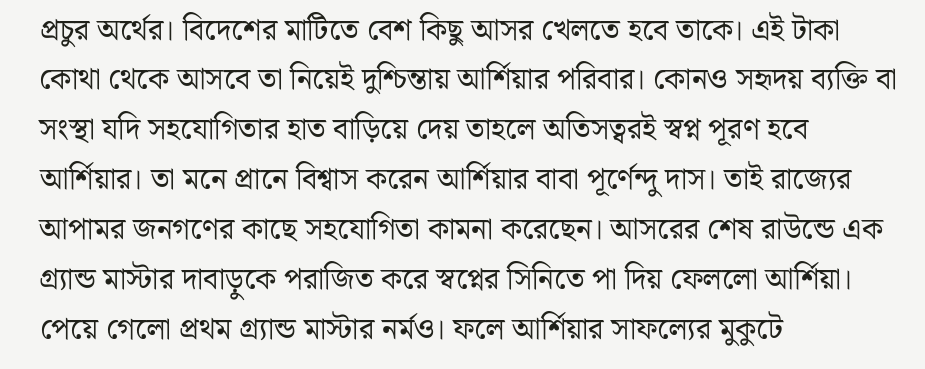প্রচুর অর্থের। বিদেশের মাটিতে বেশ কিছু আসর খেলতে হবে তাকে। এই টাকা কোথা থেকে আসবে তা নিয়েই দুশ্চিন্তায় আর্শিয়ার পরিবার। কোনও সহৃদয় ব্যক্তি বা সংস্থা যদি সহযোগিতার হাত বাড়িয়ে দেয় তাহলে অতিসত্বরই স্বপ্ন পূরণ হবে আর্শিয়ার। তা মনে প্রানে বিশ্বাস করেন আর্শিয়ার বাবা পূর্ণেন্দু দাস। তাই রাজ্যের আপামর জনগণের কাছে সহযোগিতা কামনা করেছেন। আসরের শেষ রাউন্ডে এক গ্র্যান্ড মাস্টার দাবাড়ুকে পরাজিত করে স্বপ্নের সিনিতে পা দিয় ফেললো আর্শিয়া। পেয়ে গেলো প্রথম গ্র্যান্ড মাস্টার নর্মও। ফলে আর্শিয়ার সাফল্যের মুকুটে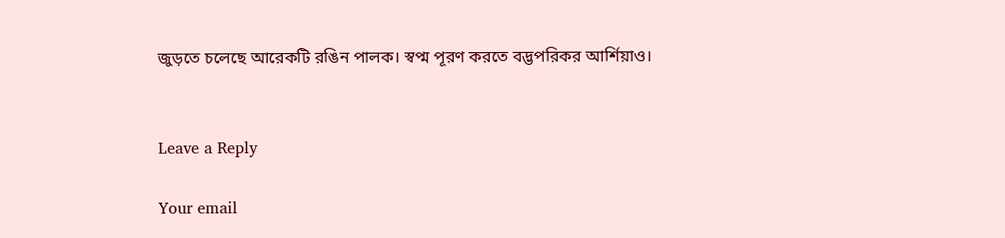জুড়তে চলেছে আরেকটি রঙিন পালক। স্বপ্ম পূরণ করতে বদ্ভপরিকর আর্শিয়াও।


Leave a Reply

Your email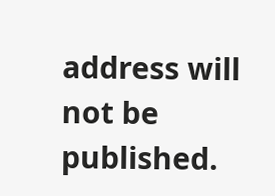address will not be published.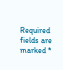Required fields are marked *